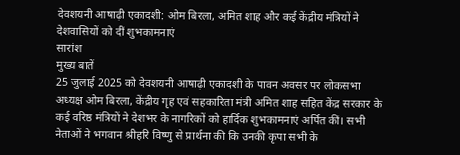देवशयनी आषाढ़ी एकादशी: ओम बिरला, अमित शाह और कई केंद्रीय मंत्रियों ने देशवासियों को दीं शुभकामनाएं
सारांश
मुख्य बातें
25 जुलाई 2025 को देवशयनी आषाढ़ी एकादशी के पावन अवसर पर लोकसभा अध्यक्ष ओम बिरला, केंद्रीय गृह एवं सहकारिता मंत्री अमित शाह सहित केंद्र सरकार के कई वरिष्ठ मंत्रियों ने देशभर के नागरिकों को हार्दिक शुभकामनाएं अर्पित कीं। सभी नेताओं ने भगवान श्रीहरि विष्णु से प्रार्थना की कि उनकी कृपा सभी के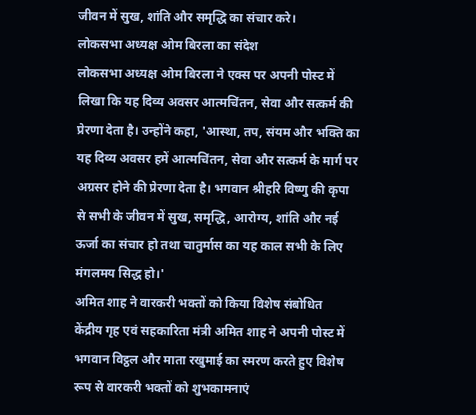जीवन में सुख, शांति और समृद्धि का संचार करे।
लोकसभा अध्यक्ष ओम बिरला का संदेश
लोकसभा अध्यक्ष ओम बिरला ने एक्स पर अपनी पोस्ट में लिखा कि यह दिव्य अवसर आत्मचिंतन, सेवा और सत्कर्म की प्रेरणा देता है। उन्होंने कहा, 'आस्था, तप, संयम और भक्ति का यह दिव्य अवसर हमें आत्मचिंतन, सेवा और सत्कर्म के मार्ग पर अग्रसर होने की प्रेरणा देता है। भगवान श्रीहरि विष्णु की कृपा से सभी के जीवन में सुख, समृद्धि, आरोग्य, शांति और नई ऊर्जा का संचार हो तथा चातुर्मास का यह काल सभी के लिए मंगलमय सिद्ध हो।'
अमित शाह ने वारकरी भक्तों को किया विशेष संबोधित
केंद्रीय गृह एवं सहकारिता मंत्री अमित शाह ने अपनी पोस्ट में भगवान विट्ठल और माता रखुमाई का स्मरण करते हुए विशेष रूप से वारकरी भक्तों को शुभकामनाएं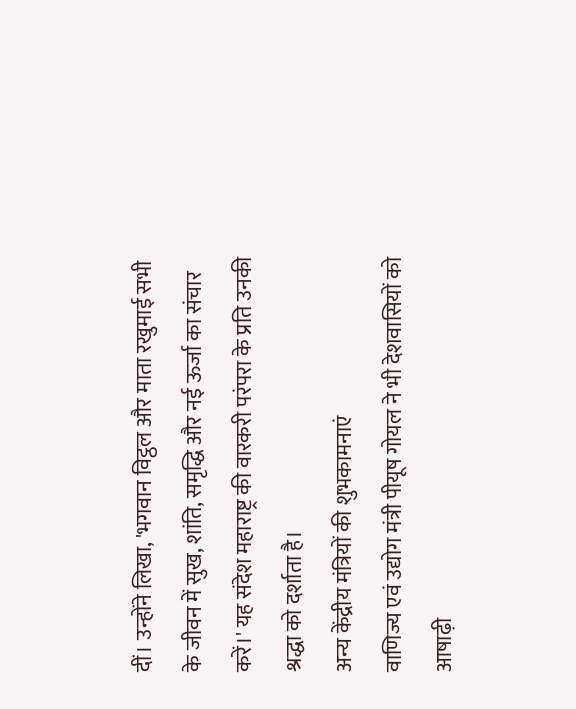दीं। उन्होंने लिखा, 'भगवान विट्ठल और माता रखुमाई सभी के जीवन में सुख, शांति, समृद्धि और नई ऊर्जा का संचार करें।' यह संदेश महाराष्ट्र की वारकरी परंपरा के प्रति उनकी श्रद्धा को दर्शाता है।
अन्य केंद्रीय मंत्रियों की शुभकामनाएं
वाणिज्य एवं उद्योग मंत्री पीयूष गोयल ने भी देशवासियों को आषाढ़ी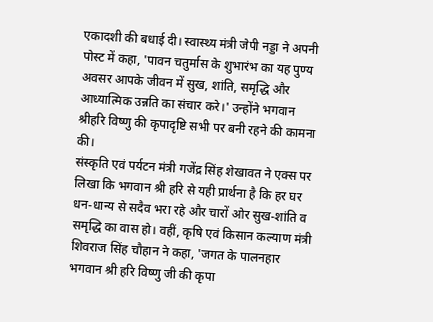एकादशी की बधाई दी। स्वास्थ्य मंत्री जेपी नड्डा ने अपनी पोस्ट में कहा, 'पावन चतुर्मास के शुभारंभ का यह पुण्य अवसर आपके जीवन में सुख, शांति, समृद्धि और आध्यात्मिक उन्नति का संचार करे।' उन्होंने भगवान श्रीहरि विष्णु की कृपादृष्टि सभी पर बनी रहने की कामना की।
संस्कृति एवं पर्यटन मंत्री गजेंद्र सिंह शेखावत ने एक्स पर लिखा कि भगवान श्री हरि से यही प्रार्थना है कि हर घर धन-धान्य से सदैव भरा रहे और चारों ओर सुख-शांति व समृद्धि का वास हो। वहीं, कृषि एवं किसान कल्याण मंत्री शिवराज सिंह चौहान ने कहा, 'जगत के पालनहार भगवान श्री हरि विष्णु जी की कृपा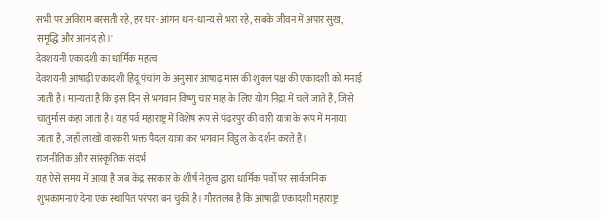सभी पर अविराम बरसती रहे, हर घर-आंगन धन-धान्य से भरा रहे, सबके जीवन में अपार सुख, समृद्धि और आनंद हो।'
देवशयनी एकादशी का धार्मिक महत्व
देवशयनी आषाढ़ी एकादशी हिंदू पंचांग के अनुसार आषाढ़ मास की शुक्ल पक्ष की एकादशी को मनाई जाती है। मान्यता है कि इस दिन से भगवान विष्णु चार माह के लिए योग निद्रा में चले जाते हैं, जिसे चातुर्मास कहा जाता है। यह पर्व महाराष्ट्र में विशेष रूप से पंढरपुर की वारी यात्रा के रूप में मनाया जाता है, जहाँ लाखों वारकरी भक्त पैदल यात्रा कर भगवान विट्ठल के दर्शन करते हैं।
राजनीतिक और सांस्कृतिक संदर्भ
यह ऐसे समय में आया है जब केंद्र सरकार के शीर्ष नेतृत्व द्वारा धार्मिक पर्वों पर सार्वजनिक शुभकामनाएं देना एक स्थापित परंपरा बन चुकी है। गौरतलब है कि आषाढ़ी एकादशी महाराष्ट्र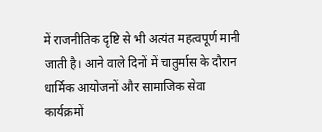में राजनीतिक दृष्टि से भी अत्यंत महत्वपूर्ण मानी जाती है। आने वाले दिनों में चातुर्मास के दौरान धार्मिक आयोजनों और सामाजिक सेवा कार्यक्रमों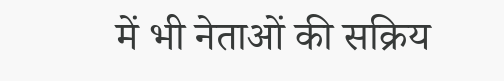में भी नेताओं की सक्रिय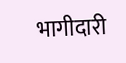भागीदारी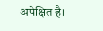अपेक्षित है।